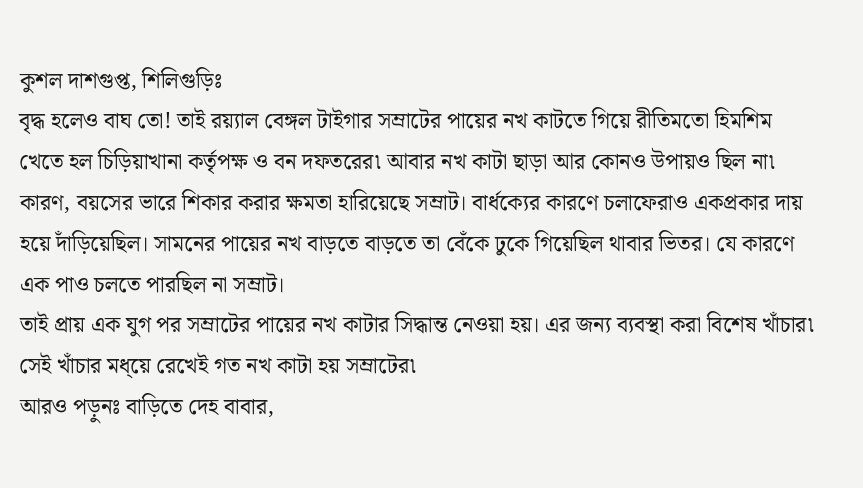কুশল দাশগুপ্ত, শিলিগুড়িঃ
বৃদ্ধ হলেও বাঘ তো! তাই রয়্যাল বেঙ্গল টাইগার সম্রাটের পায়ের নখ কাটতে গিয়ে রীতিমতো হিমশিম খেতে হল চিড়িয়াখানা কর্তৃপক্ষ ও বন দফতরের৷ আবার নখ কাটা ছাড়া আর কোনও উপায়ও ছিল না৷ কারণ, বয়সের ভারে শিকার করার ক্ষমতা হারিয়েছে সম্রাট। বার্ধক্যের কারণে চলাফেরাও একপ্রকার দায় হয়ে দাঁড়িয়েছিল। সামনের পায়ের নখ বাড়তে বাড়তে তা বেঁকে ঢুকে গিয়েছিল থাবার ভিতর। যে কারণে এক পাও চলতে পারছিল না সম্রাট।
তাই প্রায় এক যুগ পর সম্রাটের পায়ের নখ কাটার সিদ্ধান্ত নেওয়া হয়। এর জন্য ব্যবস্থা করা বিশেষ খাঁচার৷ সেই খাঁচার মধ্য়ে রেখেই গত নখ কাটা হয় সম্রাটের৷
আরও পড়ুনঃ বাড়িতে দেহ বাবার,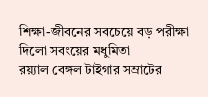শিক্ষা-জীবনের সবচেয়ে বড় পরীক্ষা দিলো সবংয়ের মধুমিতা
রয়্যাল বেঙ্গল টাইগার সম্রাটের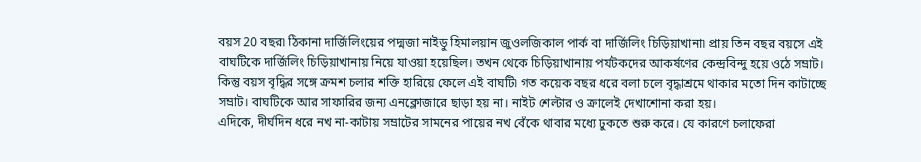বয়স 20 বছর৷ ঠিকানা দার্জিলিংয়ের পদ্মজা নাইডু হিমালয়ান জুওলজিকাল পার্ক বা দার্জিলিং চিড়িয়াখানা৷ প্রায় তিন বছর বয়সে এই বাঘটিকে দার্জিলিং চিড়িয়াখানায় নিয়ে যাওয়া হয়েছিল। তখন থেকে চিড়িয়াখানায় পর্যটকদের আকর্ষণের কেন্দ্রবিন্দু হয়ে ওঠে সম্রাট। কিন্তু বয়স বৃদ্ধির সঙ্গে ক্রমশ চলার শক্তি হারিয়ে ফেলে এই বাঘটি৷ গত কয়েক বছর ধরে বলা চলে বৃদ্ধাশ্রমে থাকার মতো দিন কাটাচ্ছে সম্রাট। বাঘটিকে আর সাফারির জন্য এনক্লোজারে ছাড়া হয় না। নাইট শেল্টার ও ক্রালেই দেখাশোনা করা হয়।
এদিকে, দীর্ঘদিন ধরে নখ না-কাটায় সম্রাটের সামনের পায়ের নখ বেঁকে থাবার মধ্যে ঢুকতে শুরু করে। যে কারণে চলাফেরা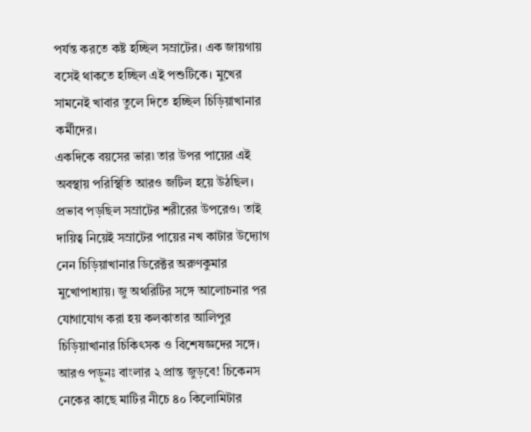পর্যন্ত করতে কষ্ট হচ্ছিল সম্রাটের। এক জায়গায় বসেই থাকতে হচ্ছিল এই পশুটিকে। মুখের সামনেই খাবার তুলে দিতে হচ্ছিল চিড়িয়াখানার কর্মীদের।
একদিকে বয়সের ভার৷ তার উপর পায়ের এই অবস্থায় পরিস্থিতি আরও জটিল হয়ে উঠছিল। প্রভাব পড়ছিল সম্রাটের শরীরের উপরেও। তাই দায়িত্ব নিয়েই সম্রাটের পায়ের নখ কাটার উদ্যোগ নেন চিড়িয়াখানার ডিরেক্টর অরুণকুমার মুখোপাধ্যায়। জু অথরিটির সঙ্গে আলোচনার পর যোগাযোগ করা হয় কলকাতার আলিপুর চিড়িয়াখানার চিকিৎসক ও বিশেষজ্ঞদের সঙ্গে।
আরও পড়ুনঃ বাংলার ২ প্রান্ত জুড়বে! চিকেনস নেকের কাছে মাটির নীচে ৪০ কিলোমিটার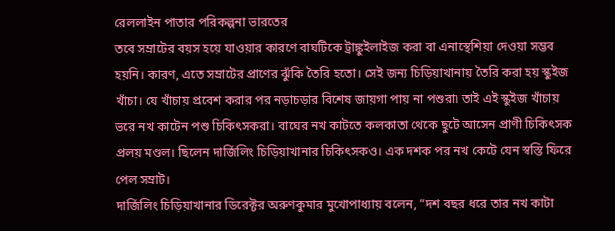রেললাইন পাতার পরিকল্পনা ভারতের
তবে সম্রাটের বয়স হয়ে যাওয়ার কারণে বাঘটিকে ট্রাঙ্কুইলাইজ করা বা এনাস্থেশিয়া দেওয়া সম্ভব হয়নি। কারণ, এতে সম্রাটের প্রাণের ঝুঁকি তৈরি হতো। সেই জন্য চিড়িয়াখানায় তৈরি করা হয় স্কুইজ খাঁচা। যে খাঁচায় প্রবেশ করার পর নড়াচড়ার বিশেষ জায়গা পায় না পশুরা৷ তাই এই স্কুইজ খাঁচায় ভরে নখ কাটেন পশু চিকিৎসকরা। বাঘের নখ কাটতে কলকাতা থেকে ছুটে আসেন প্রাণী চিকিৎসক প্রলয় মণ্ডল। ছিলেন দার্জিলিং চিড়িয়াখানার চিকিৎসকও। এক দশক পর নখ কেটে যেন স্বস্তি ফিরে পেল সম্রাট।
দার্জিলিং চিড়িয়াখানার ডিরেক্টর অরুণকুমার মুখোপাধ্যায় বলেন, ”দশ বছর ধরে তার নখ কাটা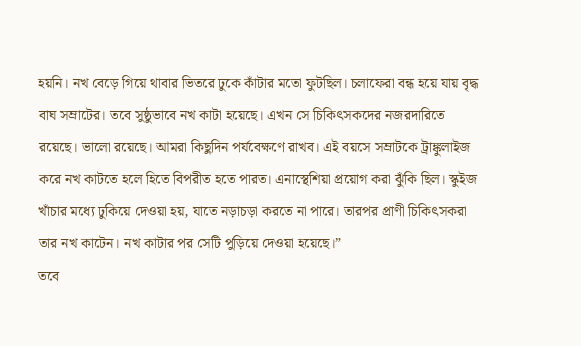হয়নি। নখ বেড়ে গিয়ে থাবার ভিতরে ঢুকে কাঁটার মতো ফুটছিল। চলাফেরা বন্ধ হয়ে যায় বৃদ্ধ বাঘ সম্রাটের। তবে সুষ্ঠুভাবে নখ কাটা হয়েছে। এখন সে চিকিৎসকদের নজরদারিতে রয়েছে। ভালো রয়েছে। আমরা কিছুদিন পর্যবেক্ষণে রাখব। এই বয়সে সম্রাটকে ট্রাঙ্কুলাইজ করে নখ কাটতে হলে হিতে বিপরীত হতে পারত। এনাস্থেশিয়া প্রয়োগ করা ঝুঁকি ছিল। স্কুইজ খাঁচার মধ্যে ঢুকিয়ে দেওয়া হয়, যাতে নড়াচড়া করতে না পারে। তারপর প্রাণী চিকিৎসকরা তার নখ কাটেন। নখ কাটার পর সেটি পুড়িয়ে দেওয়া হয়েছে।”
তবে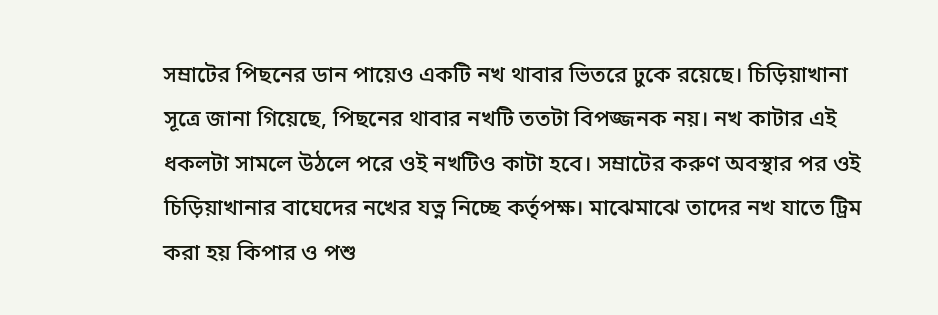সম্রাটের পিছনের ডান পায়েও একটি নখ থাবার ভিতরে ঢুকে রয়েছে। চিড়িয়াখানা সূত্রে জানা গিয়েছে, পিছনের থাবার নখটি ততটা বিপজ্জনক নয়। নখ কাটার এই ধকলটা সামলে উঠলে পরে ওই নখটিও কাটা হবে। সম্রাটের করুণ অবস্থার পর ওই চিড়িয়াখানার বাঘেদের নখের যত্ন নিচ্ছে কর্তৃপক্ষ। মাঝেমাঝে তাদের নখ যাতে ট্রিম করা হয় কিপার ও পশু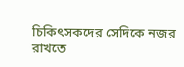চিকিৎসকদের সেদিকে নজর রাখতে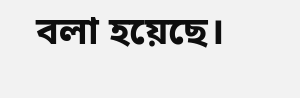বলা হয়েছে।